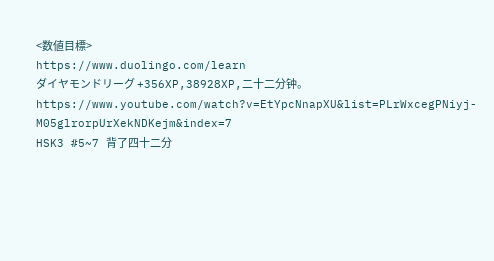<数値目標>
https://www.duolingo.com/learn
ダイヤモンドリーグ +356XP,38928XP,二十二分钟。
https://www.youtube.com/watch?v=EtYpcNnapXU&list=PLrWxcegPNiyj-M05glrorpUrXekNDKejm&index=7
HSK3 #5~7 背了四十二分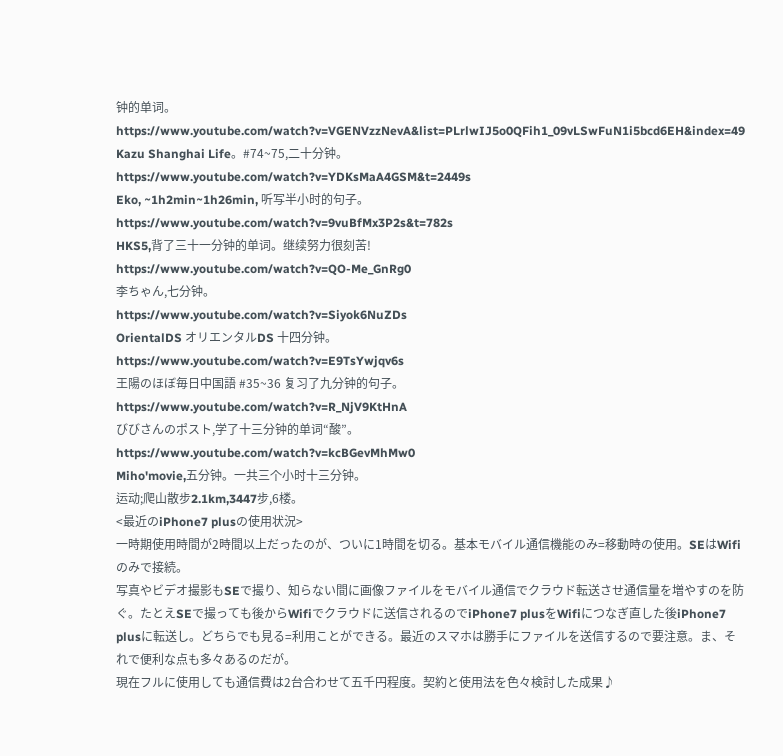钟的单词。
https://www.youtube.com/watch?v=VGENVzzNevA&list=PLrlwIJ5o0QFih1_09vLSwFuN1i5bcd6EH&index=49
Kazu Shanghai Life。#74~75,二十分钟。
https://www.youtube.com/watch?v=YDKsMaA4GSM&t=2449s
Eko, ~1h2min~1h26min, 听写半小时的句子。
https://www.youtube.com/watch?v=9vuBfMx3P2s&t=782s
HKS5,背了三十一分钟的单词。继续努力很刻苦!
https://www.youtube.com/watch?v=QO-Me_GnRg0
李ちゃん,七分钟。
https://www.youtube.com/watch?v=Siyok6NuZDs
OrientalDS オリエンタルDS 十四分钟。
https://www.youtube.com/watch?v=E9TsYwjqv6s
王陽のほぼ毎日中国語 #35~36 复习了九分钟的句子。
https://www.youtube.com/watch?v=R_NjV9KtHnA
びびさんのポスト,学了十三分钟的单词“酸”。
https://www.youtube.com/watch?v=kcBGevMhMw0
Miho'movie,五分钟。一共三个小时十三分钟。
运动;爬山散步2.1km,3447步,6楼。
<最近のiPhone7 plusの使用状況>
一時期使用時間が2時間以上だったのが、ついに1時間を切る。基本モバイル通信機能のみ=移動時の使用。SEはWifiのみで接続。
写真やビデオ撮影もSEで撮り、知らない間に画像ファイルをモバイル通信でクラウド転送させ通信量を増やすのを防ぐ。たとえSEで撮っても後からWifiでクラウドに送信されるのでiPhone7 plusをWifiにつなぎ直した後iPhone7 plusに転送し。どちらでも見る=利用ことができる。最近のスマホは勝手にファイルを送信するので要注意。ま、それで便利な点も多々あるのだが。
現在フルに使用しても通信費は2台合わせて五千円程度。契約と使用法を色々検討した成果♪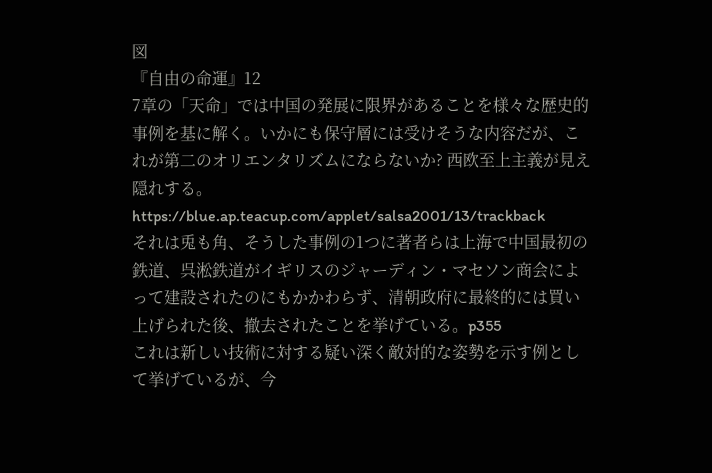図
『自由の命運』12
7章の「天命」では中国の発展に限界があることを様々な歴史的事例を基に解く。いかにも保守層には受けそうな内容だが、これが第二のオリエンタリズムにならないか? 西欧至上主義が見え隠れする。
https://blue.ap.teacup.com/applet/salsa2001/13/trackback
それは兎も角、そうした事例の1つに著者らは上海で中国最初の鉄道、呉淞鉄道がイギリスのジャーディン・マセソン商会によって建設されたのにもかかわらず、清朝政府に最終的には買い上げられた後、撤去されたことを挙げている。p355
これは新しい技術に対する疑い深く敵対的な姿勢を示す例として挙げているが、今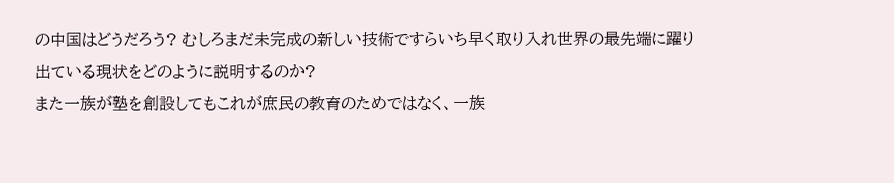の中国はどうだろう? むしろまだ未完成の新しい技術ですらいち早く取り入れ世界の最先端に躍り出ている現状をどのように説明するのか?
また一族が塾を創設してもこれが庶民の教育のためではなく、一族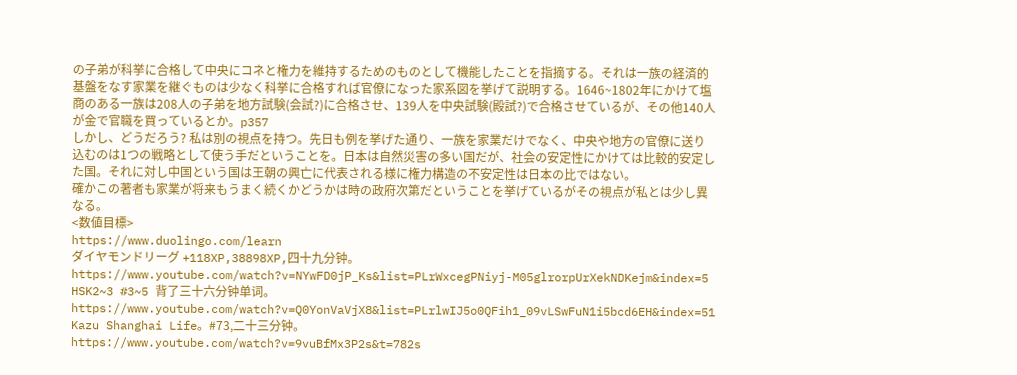の子弟が科挙に合格して中央にコネと権力を維持するためのものとして機能したことを指摘する。それは一族の経済的基盤をなす家業を継ぐものは少なく科挙に合格すれば官僚になった家系図を挙げて説明する。1646~1802年にかけて塩商のある一族は208人の子弟を地方試験(会試?)に合格させ、139人を中央試験(殿試?)で合格させているが、その他140人が金で官職を買っているとか。p357
しかし、どうだろう? 私は別の視点を持つ。先日も例を挙げた通り、一族を家業だけでなく、中央や地方の官僚に送り込むのは1つの戦略として使う手だということを。日本は自然災害の多い国だが、社会の安定性にかけては比較的安定した国。それに対し中国という国は王朝の興亡に代表される様に権力構造の不安定性は日本の比ではない。
確かこの著者も家業が将来もうまく続くかどうかは時の政府次第だということを挙げているがその視点が私とは少し異なる。
<数値目標>
https://www.duolingo.com/learn
ダイヤモンドリーグ +118XP,38898XP,四十九分钟。
https://www.youtube.com/watch?v=NYwFD0jP_Ks&list=PLrWxcegPNiyj-M05glrorpUrXekNDKejm&index=5
HSK2~3 #3~5 背了三十六分钟单词。
https://www.youtube.com/watch?v=Q0YonVaVjX8&list=PLrlwIJ5o0QFih1_09vLSwFuN1i5bcd6EH&index=51
Kazu Shanghai Life。#73,二十三分钟。
https://www.youtube.com/watch?v=9vuBfMx3P2s&t=782s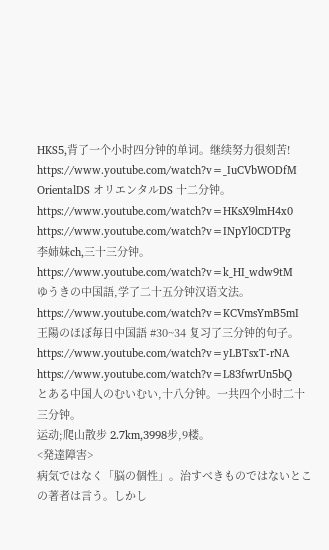HKS5,背了一个小时四分钟的单词。继续努力很刻苦!
https://www.youtube.com/watch?v=_IuCVbWODfM
OrientalDS オリエンタルDS 十二分钟。
https://www.youtube.com/watch?v=HKsX9lmH4x0
https://www.youtube.com/watch?v=INpYl0CDTPg
李姉妹ch,三十三分钟。
https://www.youtube.com/watch?v=k_HI_wdw9tM
ゆうきの中国語,学了二十五分钟汉语文法。
https://www.youtube.com/watch?v=KCVmsYmB5mI
王陽のほぼ毎日中国語 #30~34 复习了三分钟的句子。
https://www.youtube.com/watch?v=yLBTsxT-rNA
https://www.youtube.com/watch?v=L83fwrUn5bQ
とある中国人のむいむい,十八分钟。一共四个小时二十三分钟。
运动;爬山散步 2.7km,3998步,9楼。
<発達障害>
病気ではなく「脳の個性」。治すべきものではないとこの著者は言う。しかし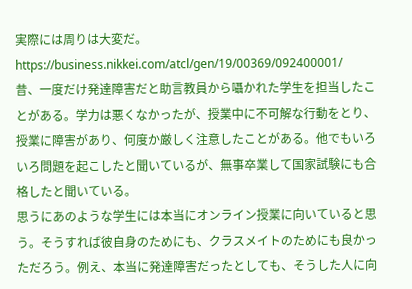実際には周りは大変だ。
https://business.nikkei.com/atcl/gen/19/00369/092400001/
昔、一度だけ発達障害だと助言教員から囁かれた学生を担当したことがある。学力は悪くなかったが、授業中に不可解な行動をとり、授業に障害があり、何度か厳しく注意したことがある。他でもいろいろ問題を起こしたと聞いているが、無事卒業して国家試験にも合格したと聞いている。
思うにあのような学生には本当にオンライン授業に向いていると思う。そうすれば彼自身のためにも、クラスメイトのためにも良かっただろう。例え、本当に発達障害だったとしても、そうした人に向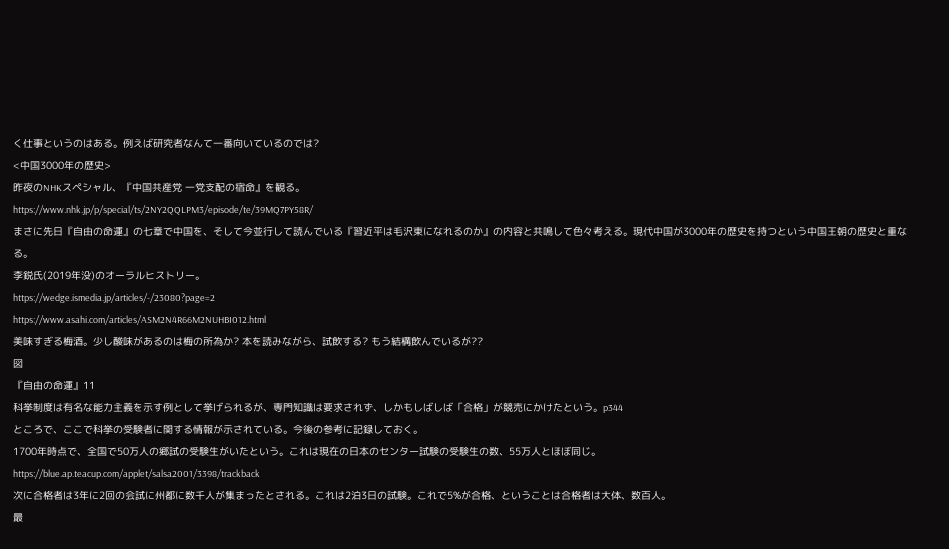く仕事というのはある。例えば研究者なんて一番向いているのでは?
<中国3000年の歴史>
昨夜のNHKスペシャル、『中国共産党 一党支配の宿命』を観る。
https://www.nhk.jp/p/special/ts/2NY2QQLPM3/episode/te/39MQ7PY58R/
まさに先日『自由の命運』の七章で中国を、そして今並行して読んでいる『習近平は毛沢東になれるのか』の内容と共鳴して色々考える。現代中国が3000年の歴史を持つという中国王朝の歴史と重なる。
李鋭氏(2019年没)のオーラルヒストリー。
https://wedge.ismedia.jp/articles/-/23080?page=2
https://www.asahi.com/articles/ASM2N4R66M2NUHBI012.html
美味すぎる梅酒。少し酸味があるのは梅の所為か? 本を読みながら、試飲する? もう結構飲んでいるが??
図
『自由の命運』11
科挙制度は有名な能力主義を示す例として挙げられるが、専門知識は要求されず、しかもしばしば「合格」が競売にかけたという。p344
ところで、ここで科挙の受験者に関する情報が示されている。今後の参考に記録しておく。
1700年時点で、全国で50万人の郷試の受験生がいたという。これは現在の日本のセンター試験の受験生の数、55万人とほぼ同じ。
https://blue.ap.teacup.com/applet/salsa2001/3398/trackback
次に合格者は3年に2回の会試に州都に数千人が集まったとされる。これは2泊3日の試験。これで5%が合格、ということは合格者は大体、数百人。
最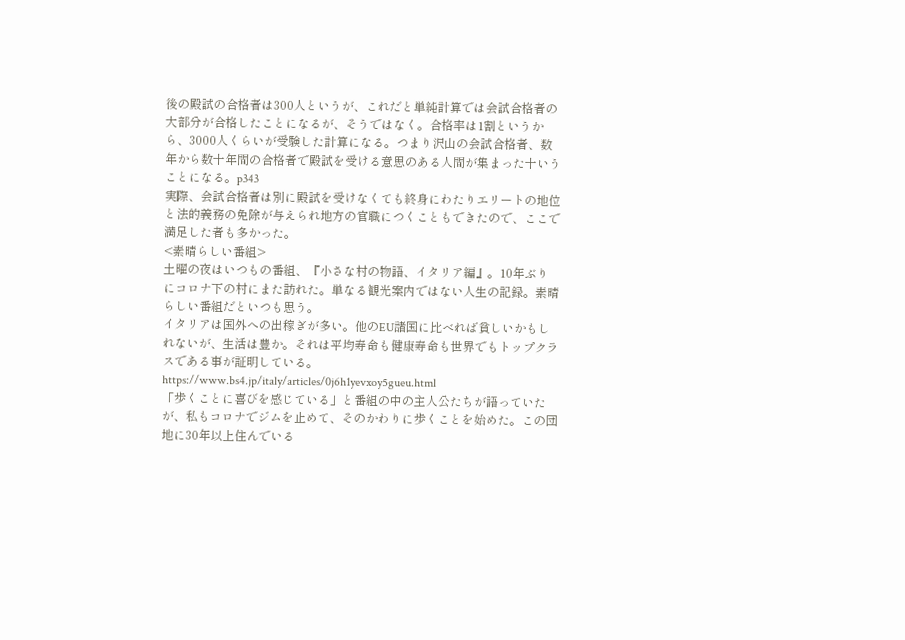後の殿試の合格者は300人というが、これだと単純計算では会試合格者の大部分が合格したことになるが、そうではなく。合格率は1割というから、3000人くらいが受験した計算になる。つまり沢山の会試合格者、数年から数十年間の合格者で殿試を受ける意思のある人間が集まった十いうことになる。p343
実際、会試合格者は別に殿試を受けなくても終身にわたりエリートの地位と法的義務の免除が与えられ地方の官職につくこともできたので、ここで満足した者も多かった。
<素晴らしい番組>
土曜の夜はいつもの番組、『小さな村の物語、イタリア編』。10年ぶりにコロナ下の村にまた訪れた。単なる観光案内ではない人生の記録。素晴らしい番組だといつも思う。
イタリアは国外への出稼ぎが多い。他のEU諸国に比べれば貧しいかもしれないが、生活は豊か。それは平均寿命も健康寿命も世界でもトップクラスである事が証明している。
https://www.bs4.jp/italy/articles/0j6h1yevxoy5gueu.html
「歩くことに喜びを感じている」と番組の中の主人公たちが語っていたが、私もコロナでジムを止めて、そのかわりに歩くことを始めた。この団地に30年以上住んでいる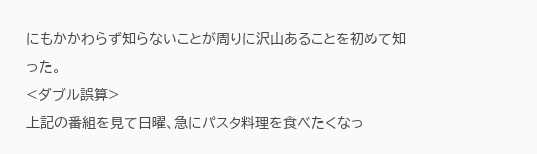にもかかわらず知らないことが周りに沢山あることを初めて知った。
<ダブル誤算>
上記の番組を見て日曜、急にパスタ料理を食べたくなっ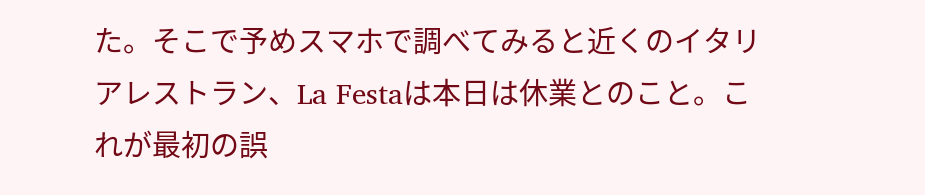た。そこで予めスマホで調べてみると近くのイタリアレストラン、La Festaは本日は休業とのこと。これが最初の誤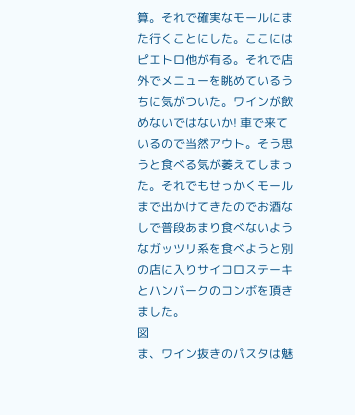算。それで確実なモールにまた行くことにした。ここにはピエトロ他が有る。それで店外でメニューを眺めているうちに気がついた。ワインが飲めないではないか! 車で来ているので当然アウト。そう思うと食べる気が萎えてしまった。それでもせっかくモールまで出かけてきたのでお酒なしで普段あまり食べないようなガッツリ系を食べようと別の店に入りサイコロステーキとハンバークのコンボを頂きました。
図
ま、ワイン抜きのパスタは魅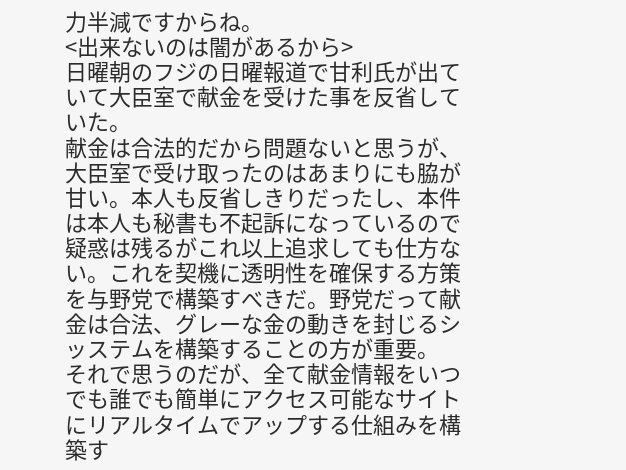力半減ですからね。
<出来ないのは闇があるから>
日曜朝のフジの日曜報道で甘利氏が出ていて大臣室で献金を受けた事を反省していた。
献金は合法的だから問題ないと思うが、大臣室で受け取ったのはあまりにも脇が甘い。本人も反省しきりだったし、本件は本人も秘書も不起訴になっているので疑惑は残るがこれ以上追求しても仕方ない。これを契機に透明性を確保する方策を与野党で構築すべきだ。野党だって献金は合法、グレーな金の動きを封じるシッステムを構築することの方が重要。
それで思うのだが、全て献金情報をいつでも誰でも簡単にアクセス可能なサイトにリアルタイムでアップする仕組みを構築す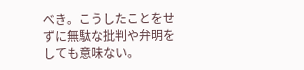べき。こうしたことをせずに無駄な批判や弁明をしても意味ない。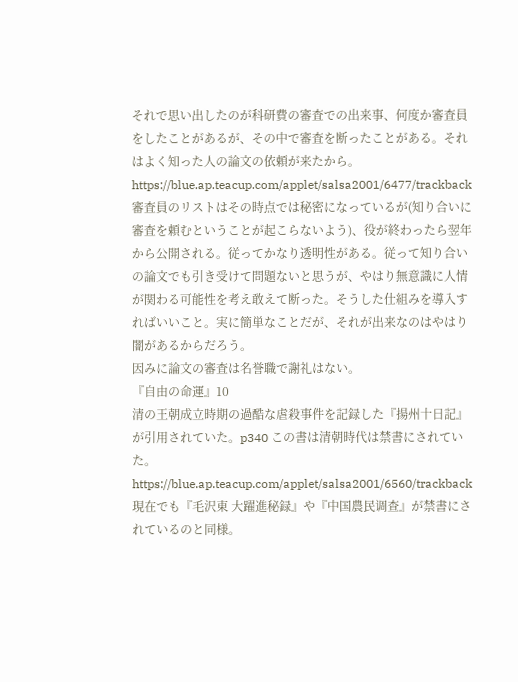それで思い出したのが科研費の審査での出来事、何度か審査員をしたことがあるが、その中で審査を断ったことがある。それはよく知った人の論文の依頼が来たから。
https://blue.ap.teacup.com/applet/salsa2001/6477/trackback
審査員のリストはその時点では秘密になっているが(知り合いに審査を頼むということが起こらないよう)、役が終わったら翌年から公開される。従ってかなり透明性がある。従って知り合いの論文でも引き受けて問題ないと思うが、やはり無意識に人情が関わる可能性を考え敢えて断った。そうした仕組みを導入すればいいこと。実に簡単なことだが、それが出来なのはやはり闇があるからだろう。
因みに論文の審査は名誉職で謝礼はない。
『自由の命運』10
清の王朝成立時期の過酷な虐殺事件を記録した『揚州十日記』が引用されていた。p340 この書は清朝時代は禁書にされていた。
https://blue.ap.teacup.com/applet/salsa2001/6560/trackback
現在でも『毛沢東 大躍進秘録』や『中国農民调查』が禁書にされているのと同様。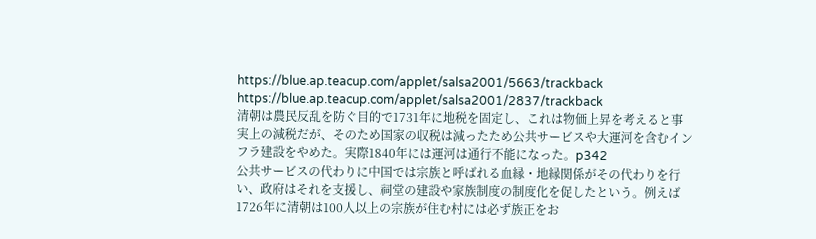https://blue.ap.teacup.com/applet/salsa2001/5663/trackback
https://blue.ap.teacup.com/applet/salsa2001/2837/trackback
清朝は農民反乱を防ぐ目的で1731年に地税を固定し、これは物価上昇を考えると事実上の減税だが、そのため国家の収税は減ったため公共サービスや大運河を含むインフラ建設をやめた。実際1840年には運河は通行不能になった。p342
公共サービスの代わりに中国では宗族と呼ばれる血縁・地縁関係がその代わりを行い、政府はそれを支援し、祠堂の建設や家族制度の制度化を促したという。例えば1726年に清朝は100人以上の宗族が住む村には必ず族正をお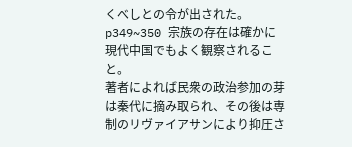くべしとの令が出された。p349~350 宗族の存在は確かに現代中国でもよく観察されること。
著者によれば民衆の政治参加の芽は秦代に摘み取られ、その後は専制のリヴァイアサンにより抑圧さ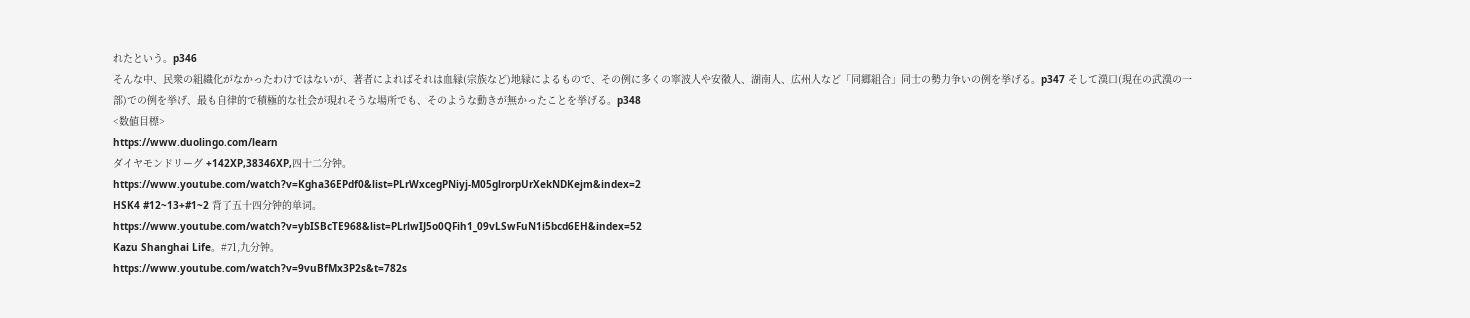れたという。p346
そんな中、民衆の組織化がなかったわけではないが、著者によればそれは血縁(宗族など)地縁によるもので、その例に多くの寧波人や安徽人、湖南人、広州人など「同郷組合」同士の勢力争いの例を挙げる。p347 そして漢口(現在の武漢の一部)での例を挙げ、最も自律的で積極的な社会が現れそうな場所でも、そのような動きが無かったことを挙げる。p348
<数値目標>
https://www.duolingo.com/learn
ダイヤモンドリーグ +142XP,38346XP,四十二分钟。
https://www.youtube.com/watch?v=Kgha36EPdf0&list=PLrWxcegPNiyj-M05glrorpUrXekNDKejm&index=2
HSK4 #12~13+#1~2 背了五十四分钟的单词。
https://www.youtube.com/watch?v=ybISBcTE968&list=PLrlwIJ5o0QFih1_09vLSwFuN1i5bcd6EH&index=52
Kazu Shanghai Life。#71,九分钟。
https://www.youtube.com/watch?v=9vuBfMx3P2s&t=782s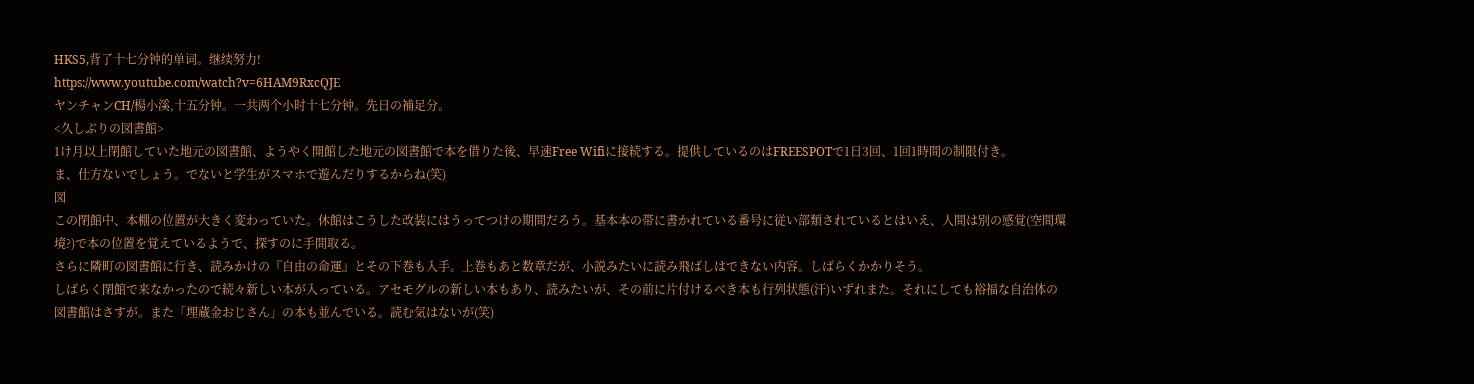HKS5,背了十七分钟的单词。继续努力!
https://www.youtube.com/watch?v=6HAM9RxcQJE
ヤンチャンCH/楊小溪,十五分钟。一共两个小时十七分钟。先日の補足分。
<久しぶりの図書館>
1け月以上閉館していた地元の図書館、ようやく開館した地元の図書館で本を借りた後、早速Free Wifiに接続する。提供しているのはFREESPOTで1日3回、1回1時間の制限付き。
ま、仕方ないでしょう。でないと学生がスマホで遊んだりするからね(笑)
図
この閉館中、本棚の位置が大きく変わっていた。休館はこうした改装にはうってつけの期間だろう。基本本の帯に書かれている番号に従い部類されているとはいえ、人間は別の感覚(空間環境?)で本の位置を覚えているようで、探すのに手間取る。
さらに隣町の図書館に行き、読みかけの『自由の命運』とその下巻も入手。上巻もあと数章だが、小説みたいに読み飛ばしはできない内容。しばらくかかりそう。
しばらく閉館で来なかったので続々新しい本が入っている。アセモグルの新しい本もあり、読みたいが、その前に片付けるべき本も行列状態(汗)いずれまた。それにしても裕福な自治体の図書館はさすが。また「埋蔵金おじさん」の本も並んでいる。読む気はないが(笑)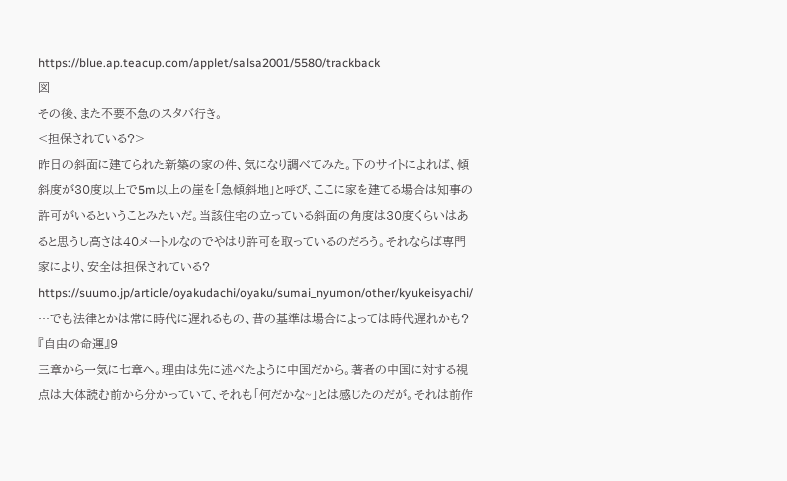https://blue.ap.teacup.com/applet/salsa2001/5580/trackback
図
その後、また不要不急のスタバ行き。
<担保されている?>
昨日の斜面に建てられた新築の家の件、気になり調べてみた。下のサイトによれば、傾斜度が30度以上で5m以上の崖を「急傾斜地」と呼び、ここに家を建てる場合は知事の許可がいるということみたいだ。当該住宅の立っている斜面の角度は30度くらいはあると思うし高さは40メートルなのでやはり許可を取っているのだろう。それならば専門家により、安全は担保されている?
https://suumo.jp/article/oyakudachi/oyaku/sumai_nyumon/other/kyukeisyachi/
…でも法律とかは常に時代に遅れるもの、昔の基準は場合によっては時代遅れかも?
『自由の命運』9
三章から一気に七章へ。理由は先に述べたように中国だから。著者の中国に対する視点は大体読む前から分かっていて、それも「何だかな~」とは感じたのだが。それは前作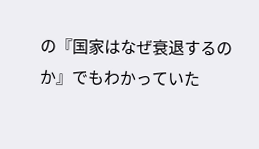の『国家はなぜ衰退するのか』でもわかっていた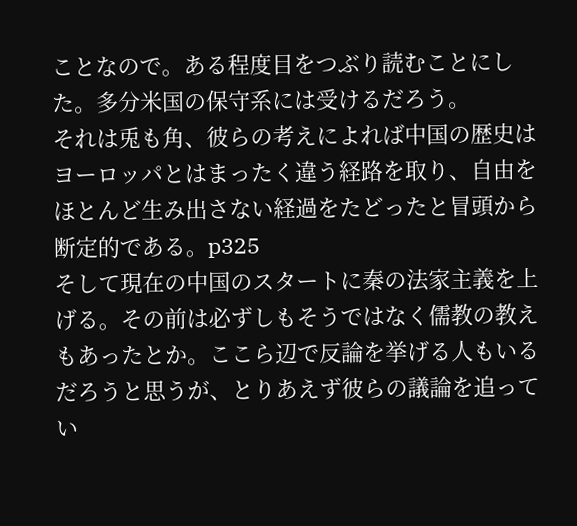ことなので。ある程度目をつぶり読むことにした。多分米国の保守系には受けるだろう。
それは兎も角、彼らの考えによれば中国の歴史はヨーロッパとはまったく違う経路を取り、自由をほとんど生み出さない経過をたどったと冒頭から断定的である。p325
そして現在の中国のスタートに秦の法家主義を上げる。その前は必ずしもそうではなく儒教の教えもあったとか。ここら辺で反論を挙げる人もいるだろうと思うが、とりあえず彼らの議論を追ってい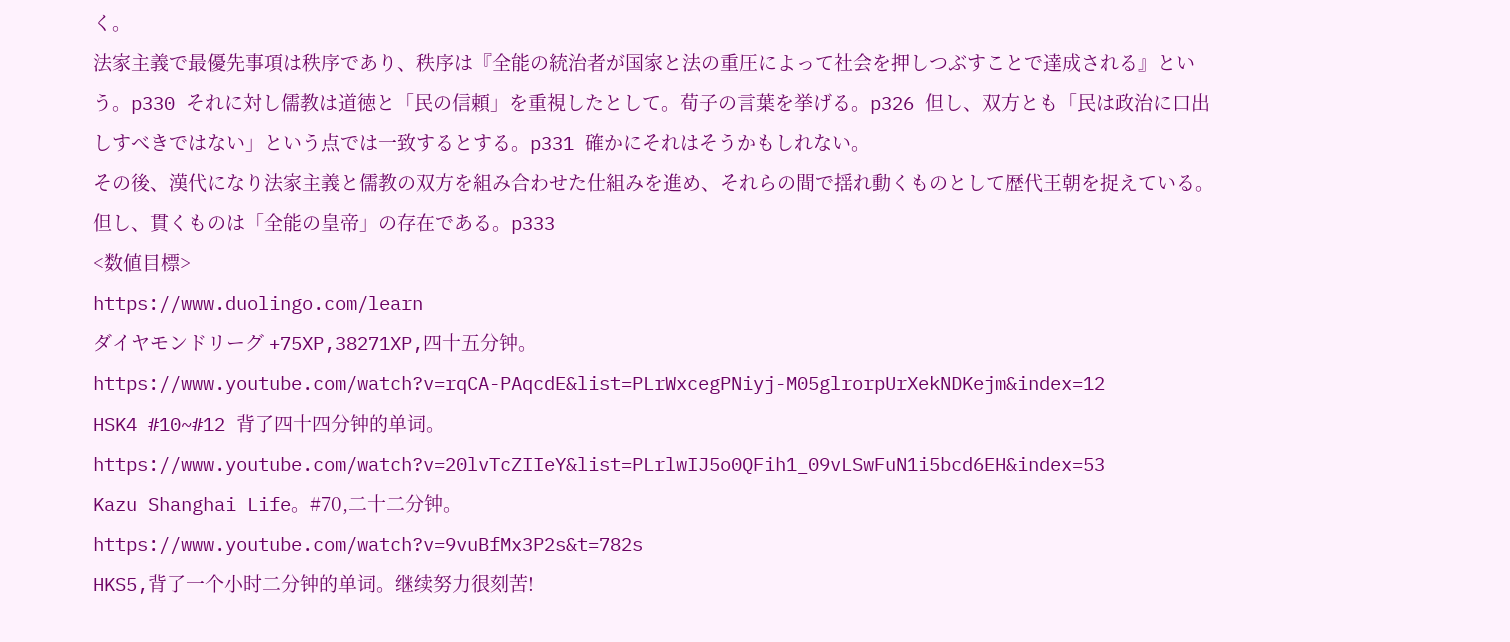く。
法家主義で最優先事項は秩序であり、秩序は『全能の統治者が国家と法の重圧によって社会を押しつぶすことで達成される』という。p330 それに対し儒教は道徳と「民の信頼」を重視したとして。荀子の言葉を挙げる。p326 但し、双方とも「民は政治に口出しすべきではない」という点では一致するとする。p331 確かにそれはそうかもしれない。
その後、漢代になり法家主義と儒教の双方を組み合わせた仕組みを進め、それらの間で揺れ動くものとして歴代王朝を捉えている。但し、貫くものは「全能の皇帝」の存在である。p333
<数値目標>
https://www.duolingo.com/learn
ダイヤモンドリーグ +75XP,38271XP,四十五分钟。
https://www.youtube.com/watch?v=rqCA-PAqcdE&list=PLrWxcegPNiyj-M05glrorpUrXekNDKejm&index=12
HSK4 #10~#12 背了四十四分钟的单词。
https://www.youtube.com/watch?v=20lvTcZIIeY&list=PLrlwIJ5o0QFih1_09vLSwFuN1i5bcd6EH&index=53
Kazu Shanghai Life。#70,二十二分钟。
https://www.youtube.com/watch?v=9vuBfMx3P2s&t=782s
HKS5,背了一个小时二分钟的单词。继续努力很刻苦!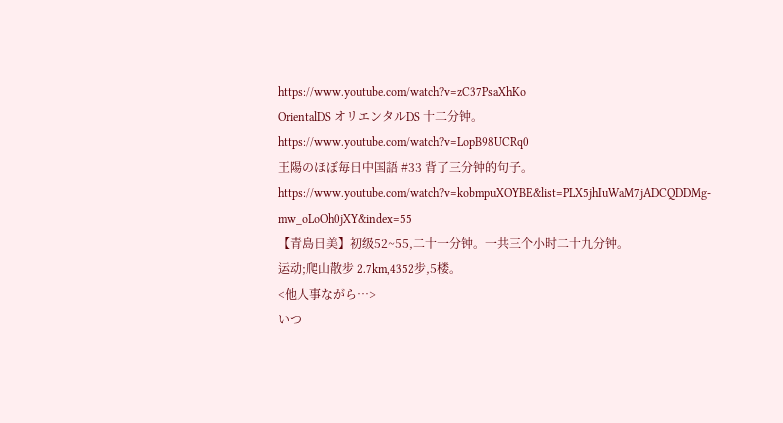https://www.youtube.com/watch?v=zC37PsaXhKo
OrientalDS オリエンタルDS 十二分钟。
https://www.youtube.com/watch?v=LopB98UCRq0
王陽のほぼ毎日中国語 #33 背了三分钟的句子。
https://www.youtube.com/watch?v=kobmpuXOYBE&list=PLX5jhIuWaM7jADCQDDMg-mw_oLoOh0jXY&index=55
【青島日美】初级52~55,二十一分钟。一共三个小时二十九分钟。
运动;爬山散步 2.7km,4352步,5楼。
<他人事ながら…>
いつ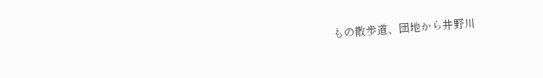もの散歩道、団地から井野川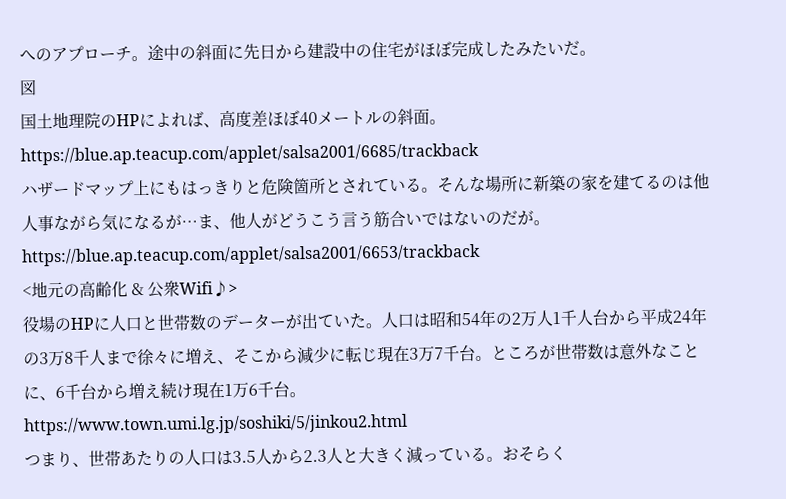へのアプローチ。途中の斜面に先日から建設中の住宅がほぼ完成したみたいだ。
図
国土地理院のHPによれば、高度差ほぼ40メートルの斜面。
https://blue.ap.teacup.com/applet/salsa2001/6685/trackback
ハザードマップ上にもはっきりと危険箇所とされている。そんな場所に新築の家を建てるのは他人事ながら気になるが…ま、他人がどうこう言う筋合いではないのだが。
https://blue.ap.teacup.com/applet/salsa2001/6653/trackback
<地元の高齢化 & 公衆Wifi♪>
役場のHPに人口と世帯数のデーターが出ていた。人口は昭和54年の2万人1千人台から平成24年の3万8千人まで徐々に増え、そこから減少に転じ現在3万7千台。ところが世帯数は意外なことに、6千台から増え続け現在1万6千台。
https://www.town.umi.lg.jp/soshiki/5/jinkou2.html
つまり、世帯あたりの人口は3.5人から2.3人と大きく減っている。おそらく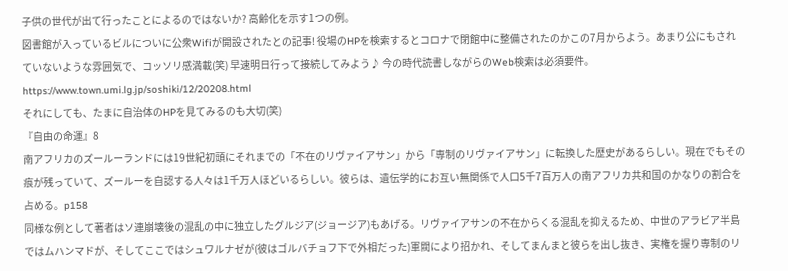子供の世代が出て行ったことによるのではないか? 高齢化を示す1つの例。
図書館が入っているビルについに公衆Wifiが開設されたとの記事! 役場のHPを検索するとコロナで閉館中に整備されたのかこの7月からよう。あまり公にもされていないような雰囲気で、コッソリ感満載(笑) 早速明日行って接続してみよう♪ 今の時代読書しながらのWeb検索は必須要件。
https://www.town.umi.lg.jp/soshiki/12/20208.html
それにしても、たまに自治体のHPを見てみるのも大切(笑)
『自由の命運』8
南アフリカのズールーランドには19世紀初頭にそれまでの「不在のリヴァイアサン」から「専制のリヴァイアサン」に転換した歴史があるらしい。現在でもその痕が残っていて、ズールーを自認する人々は1千万人ほどいるらしい。彼らは、遺伝学的にお互い無関係で人口5千7百万人の南アフリカ共和国のかなりの割合を占める。p158
同様な例として著者はソ連崩壊後の混乱の中に独立したグルジア(ジョージア)もあげる。リヴァイアサンの不在からくる混乱を抑えるため、中世のアラビア半島ではムハンマドが、そしてここではシュワルナゼが(彼はゴルバチョフ下で外相だった)軍閥により招かれ、そしてまんまと彼らを出し抜き、実権を握り専制のリ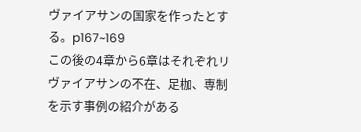ヴァイアサンの国家を作ったとする。p167~169
この後の4章から6章はそれぞれリヴァイアサンの不在、足枷、専制を示す事例の紹介がある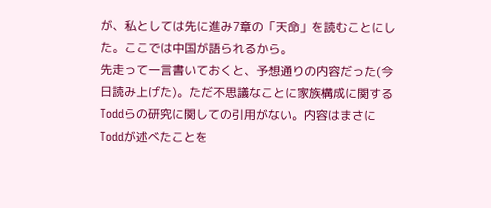が、私としては先に進み7章の「天命」を読むことにした。ここでは中国が語られるから。
先走って一言書いておくと、予想通りの内容だった(今日読み上げた)。ただ不思議なことに家族構成に関するToddらの研究に関しての引用がない。内容はまさにToddが述べたことを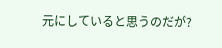元にしていると思うのだが?